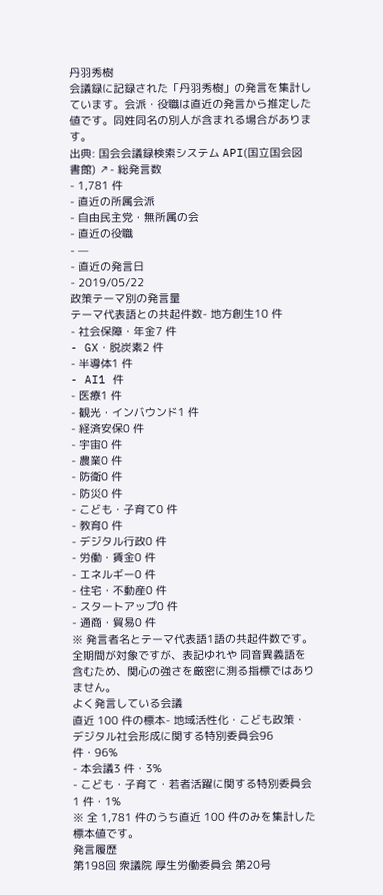丹羽秀樹
会議録に記録された「丹羽秀樹」の発言を集計しています。会派・役職は直近の発言から推定した値です。同姓同名の別人が含まれる場合があります。
出典: 国会会議録検索システム API(国立国会図書館) ↗- 総発言数
- 1,781 件
- 直近の所属会派
- 自由民主党・無所属の会
- 直近の役職
- —
- 直近の発言日
- 2019/05/22
政策テーマ別の発言量
テーマ代表語との共起件数- 地方創生10 件
- 社会保障・年金7 件
- GX・脱炭素2 件
- 半導体1 件
- AI1 件
- 医療1 件
- 観光・インバウンド1 件
- 経済安保0 件
- 宇宙0 件
- 農業0 件
- 防衛0 件
- 防災0 件
- こども・子育て0 件
- 教育0 件
- デジタル行政0 件
- 労働・賃金0 件
- エネルギー0 件
- 住宅・不動産0 件
- スタートアップ0 件
- 通商・貿易0 件
※ 発言者名とテーマ代表語1語の共起件数です。全期間が対象ですが、表記ゆれや 同音異義語を含むため、関心の強さを厳密に測る指標ではありません。
よく発言している会議
直近 100 件の標本- 地域活性化・こども政策・デジタル社会形成に関する特別委員会96 件・96%
- 本会議3 件・3%
- こども・子育て・若者活躍に関する特別委員会1 件・1%
※ 全 1,781 件のうち直近 100 件のみを集計した標本値です。
発言履歴
第198回 衆議院 厚生労働委員会 第20号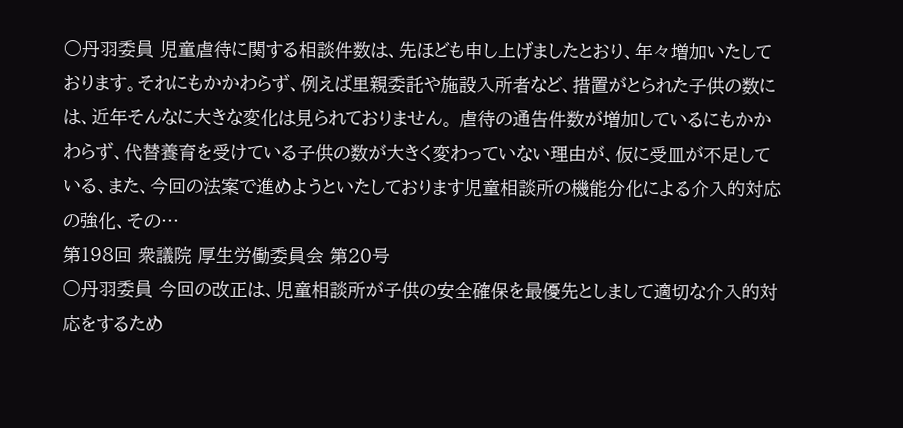○丹羽委員 児童虐待に関する相談件数は、先ほども申し上げましたとおり、年々増加いたしております。それにもかかわらず、例えば里親委託や施設入所者など、措置がとられた子供の数には、近年そんなに大きな変化は見られておりません。 虐待の通告件数が増加しているにもかかわらず、代替養育を受けている子供の数が大きく変わっていない理由が、仮に受皿が不足している、また、今回の法案で進めようといたしております児童相談所の機能分化による介入的対応の強化、その…
第198回 衆議院 厚生労働委員会 第20号
○丹羽委員 今回の改正は、児童相談所が子供の安全確保を最優先としまして適切な介入的対応をするため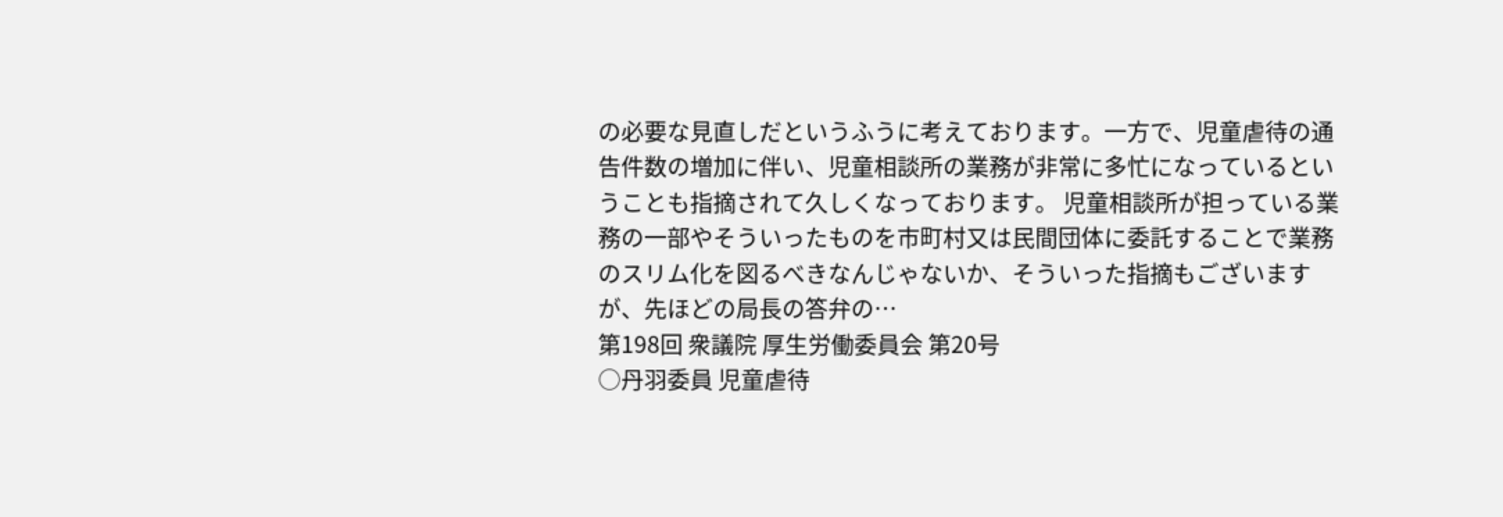の必要な見直しだというふうに考えております。一方で、児童虐待の通告件数の増加に伴い、児童相談所の業務が非常に多忙になっているということも指摘されて久しくなっております。 児童相談所が担っている業務の一部やそういったものを市町村又は民間団体に委託することで業務のスリム化を図るべきなんじゃないか、そういった指摘もございますが、先ほどの局長の答弁の…
第198回 衆議院 厚生労働委員会 第20号
○丹羽委員 児童虐待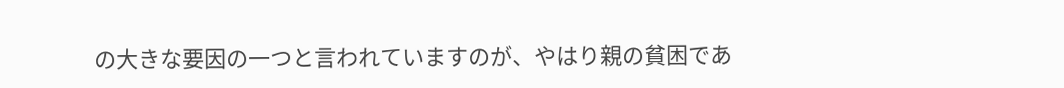の大きな要因の一つと言われていますのが、やはり親の貧困であ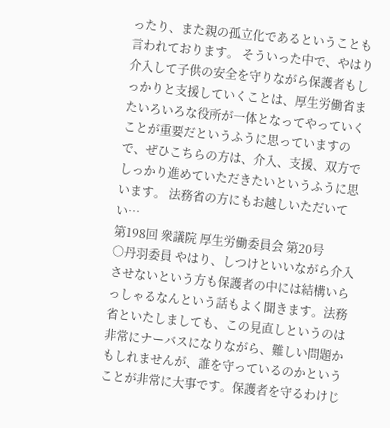ったり、また親の孤立化であるということも言われております。 そういった中で、やはり介入して子供の安全を守りながら保護者もしっかりと支援していくことは、厚生労働省またいろいろな役所が一体となってやっていくことが重要だというふうに思っていますので、ぜひこちらの方は、介入、支援、双方でしっかり進めていただきたいというふうに思います。 法務省の方にもお越しいただいてい…
第198回 衆議院 厚生労働委員会 第20号
○丹羽委員 やはり、しつけといいながら介入させないという方も保護者の中には結構いらっしゃるなんという話もよく聞きます。法務省といたしましても、この見直しというのは非常にナーバスになりながら、難しい問題かもしれませんが、誰を守っているのかということが非常に大事です。保護者を守るわけじ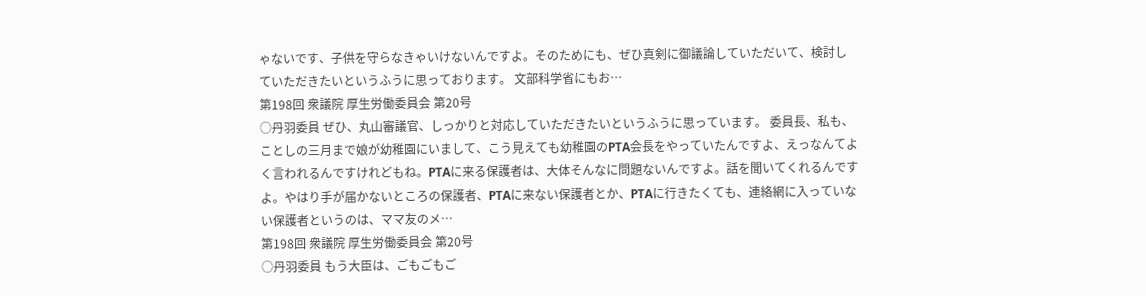ゃないです、子供を守らなきゃいけないんですよ。そのためにも、ぜひ真剣に御議論していただいて、検討していただきたいというふうに思っております。 文部科学省にもお…
第198回 衆議院 厚生労働委員会 第20号
○丹羽委員 ぜひ、丸山審議官、しっかりと対応していただきたいというふうに思っています。 委員長、私も、ことしの三月まで娘が幼稚園にいまして、こう見えても幼稚園のPTA会長をやっていたんですよ、えっなんてよく言われるんですけれどもね。PTAに来る保護者は、大体そんなに問題ないんですよ。話を聞いてくれるんですよ。やはり手が届かないところの保護者、PTAに来ない保護者とか、PTAに行きたくても、連絡網に入っていない保護者というのは、ママ友のメ…
第198回 衆議院 厚生労働委員会 第20号
○丹羽委員 もう大臣は、ごもごもご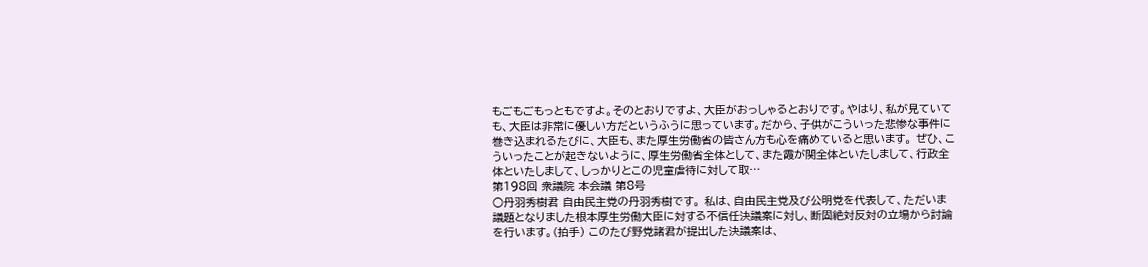もごもごもっともですよ。そのとおりですよ、大臣がおっしゃるとおりです。やはり、私が見ていても、大臣は非常に優しい方だというふうに思っています。だから、子供がこういった悲惨な事件に巻き込まれるたびに、大臣も、また厚生労働省の皆さん方も心を痛めていると思います。 ぜひ、こういったことが起きないように、厚生労働省全体として、また霞が関全体といたしまして、行政全体といたしまして、しっかりとこの児童虐待に対して取…
第198回 衆議院 本会議 第8号
○丹羽秀樹君 自由民主党の丹羽秀樹です。 私は、自由民主党及び公明党を代表して、ただいま議題となりました根本厚生労働大臣に対する不信任決議案に対し、断固絶対反対の立場から討論を行います。(拍手) このたび野党諸君が提出した決議案は、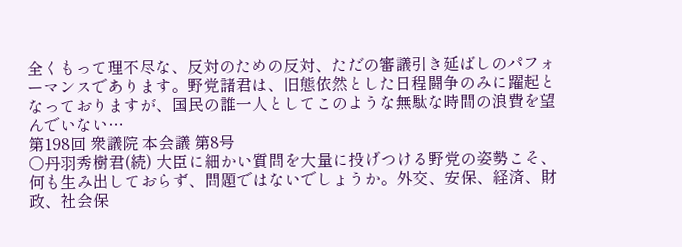全くもって理不尽な、反対のための反対、ただの審議引き延ばしのパフォーマンスであります。野党諸君は、旧態依然とした日程闘争のみに躍起となっておりますが、国民の誰一人としてこのような無駄な時間の浪費を望んでいない…
第198回 衆議院 本会議 第8号
○丹羽秀樹君(続) 大臣に細かい質問を大量に投げつける野党の姿勢こそ、何も生み出しておらず、問題ではないでしょうか。外交、安保、経済、財政、社会保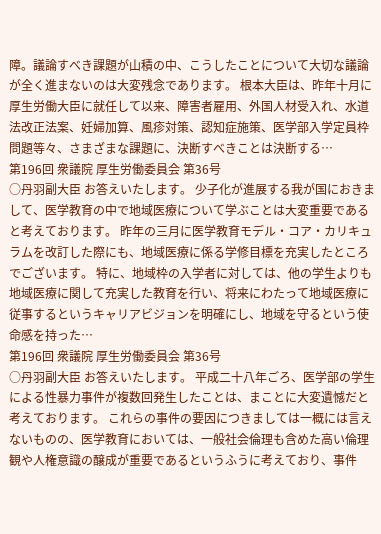障。議論すべき課題が山積の中、こうしたことについて大切な議論が全く進まないのは大変残念であります。 根本大臣は、昨年十月に厚生労働大臣に就任して以来、障害者雇用、外国人材受入れ、水道法改正法案、妊婦加算、風疹対策、認知症施策、医学部入学定員枠問題等々、さまざまな課題に、決断すべきことは決断する…
第196回 衆議院 厚生労働委員会 第36号
○丹羽副大臣 お答えいたします。 少子化が進展する我が国におきまして、医学教育の中で地域医療について学ぶことは大変重要であると考えております。 昨年の三月に医学教育モデル・コア・カリキュラムを改訂した際にも、地域医療に係る学修目標を充実したところでございます。 特に、地域枠の入学者に対しては、他の学生よりも地域医療に関して充実した教育を行い、将来にわたって地域医療に従事するというキャリアビジョンを明確にし、地域を守るという使命感を持った…
第196回 衆議院 厚生労働委員会 第36号
○丹羽副大臣 お答えいたします。 平成二十八年ごろ、医学部の学生による性暴力事件が複数回発生したことは、まことに大変遺憾だと考えております。 これらの事件の要因につきましては一概には言えないものの、医学教育においては、一般社会倫理も含めた高い倫理観や人権意識の醸成が重要であるというふうに考えており、事件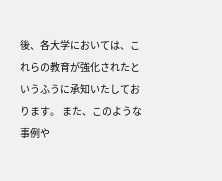後、各大学においては、これらの教育が強化されたというふうに承知いたしております。 また、このような事例や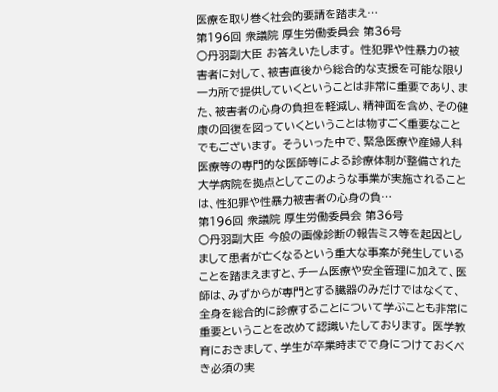医療を取り巻く社会的要請を踏まえ…
第196回 衆議院 厚生労働委員会 第36号
○丹羽副大臣 お答えいたします。 性犯罪や性暴力の被害者に対して、被害直後から総合的な支援を可能な限り一カ所で提供していくということは非常に重要であり、また、被害者の心身の負担を軽減し、精神面を含め、その健康の回復を図っていくということは物すごく重要なことでもございます。 そういった中で、緊急医療や産婦人科医療等の専門的な医師等による診療体制が整備された大学病院を拠点としてこのような事業が実施されることは、性犯罪や性暴力被害者の心身の負…
第196回 衆議院 厚生労働委員会 第36号
○丹羽副大臣 今般の画像診断の報告ミス等を起因としまして患者が亡くなるという重大な事案が発生していることを踏まえますと、チーム医療や安全管理に加えて、医師は、みずからが専門とする臓器のみだけではなくて、全身を総合的に診療することについて学ぶことも非常に重要ということを改めて認識いたしております。 医学教育におきまして、学生が卒業時までで身につけておくべき必須の実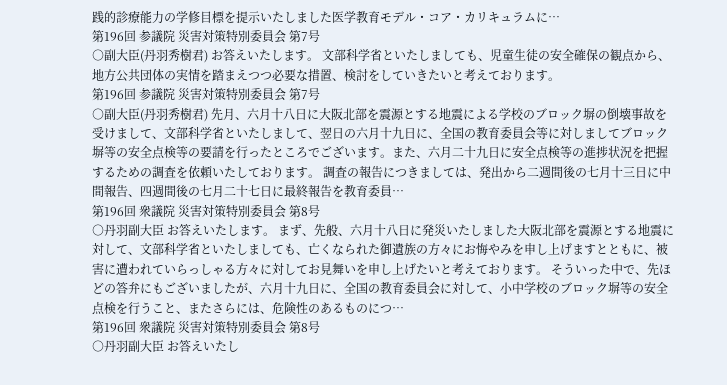践的診療能力の学修目標を提示いたしました医学教育モデル・コア・カリキュラムに…
第196回 参議院 災害対策特別委員会 第7号
○副大臣(丹羽秀樹君) お答えいたします。 文部科学省といたしましても、児童生徒の安全確保の観点から、地方公共団体の実情を踏まえつつ必要な措置、検討をしていきたいと考えております。
第196回 参議院 災害対策特別委員会 第7号
○副大臣(丹羽秀樹君) 先月、六月十八日に大阪北部を震源とする地震による学校のブロック塀の倒壊事故を受けまして、文部科学省といたしまして、翌日の六月十九日に、全国の教育委員会等に対しましてブロック塀等の安全点検等の要請を行ったところでございます。また、六月二十九日に安全点検等の進捗状況を把握するための調査を依頼いたしております。 調査の報告につきましては、発出から二週間後の七月十三日に中間報告、四週間後の七月二十七日に最終報告を教育委員…
第196回 衆議院 災害対策特別委員会 第8号
○丹羽副大臣 お答えいたします。 まず、先般、六月十八日に発災いたしました大阪北部を震源とする地震に対して、文部科学省といたしましても、亡くなられた御遺族の方々にお悔やみを申し上げますとともに、被害に遭われていらっしゃる方々に対してお見舞いを申し上げたいと考えております。 そういった中で、先ほどの答弁にもございましたが、六月十九日に、全国の教育委員会に対して、小中学校のブロック塀等の安全点検を行うこと、またさらには、危険性のあるものにつ…
第196回 衆議院 災害対策特別委員会 第8号
○丹羽副大臣 お答えいたし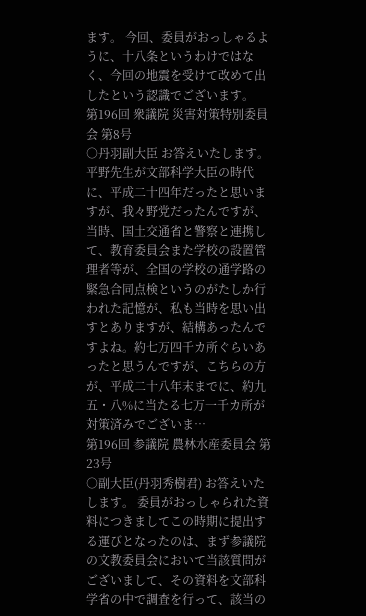ます。 今回、委員がおっしゃるように、十八条というわけではなく、今回の地震を受けて改めて出したという認識でございます。
第196回 衆議院 災害対策特別委員会 第8号
○丹羽副大臣 お答えいたします。 平野先生が文部科学大臣の時代に、平成二十四年だったと思いますが、我々野党だったんですが、当時、国土交通省と警察と連携して、教育委員会また学校の設置管理者等が、全国の学校の通学路の緊急合同点検というのがたしか行われた記憶が、私も当時を思い出すとありますが、結構あったんですよね。約七万四千カ所ぐらいあったと思うんですが、こちらの方が、平成二十八年末までに、約九五・八%に当たる七万一千カ所が対策済みでございま…
第196回 参議院 農林水産委員会 第23号
○副大臣(丹羽秀樹君) お答えいたします。 委員がおっしゃられた資料につきましてこの時期に提出する運びとなったのは、まず参議院の文教委員会において当該質問がございまして、その資料を文部科学省の中で調査を行って、該当の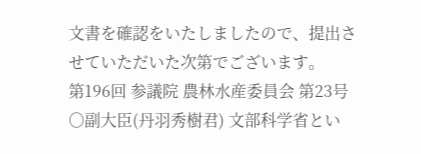文書を確認をいたしましたので、提出させていただいた次第でございます。
第196回 参議院 農林水産委員会 第23号
○副大臣(丹羽秀樹君) 文部科学省とい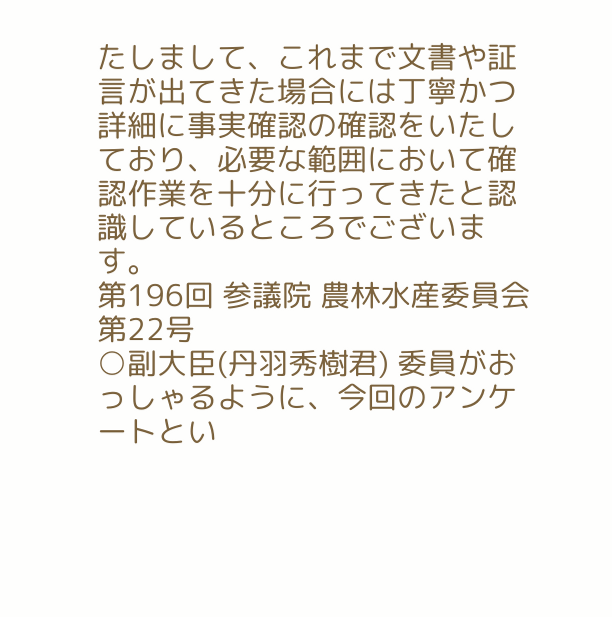たしまして、これまで文書や証言が出てきた場合には丁寧かつ詳細に事実確認の確認をいたしており、必要な範囲において確認作業を十分に行ってきたと認識しているところでございます。
第196回 参議院 農林水産委員会 第22号
○副大臣(丹羽秀樹君) 委員がおっしゃるように、今回のアンケートとい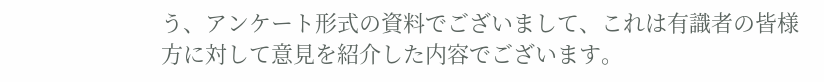う、アンケート形式の資料でございまして、これは有識者の皆様方に対して意見を紹介した内容でございます。